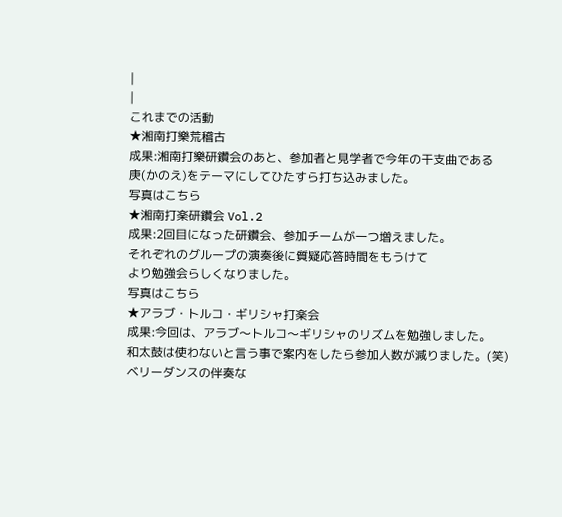|
|
これまでの活動
★湘南打樂荒稽古
成果:湘南打樂研鑽会のあと、参加者と見学者で今年の干支曲である
庚(かのえ)をテーマにしてひたすら打ち込みました。
写真はこちら
★湘南打楽研鑽会 Vol.2
成果:2回目になった研鑽会、参加チームが一つ増えました。
それぞれのグループの演奏後に質疑応答時間をもうけて
より勉強会らしくなりました。
写真はこちら
★アラブ・トルコ・ギリシャ打楽会
成果:今回は、アラブ〜トルコ〜ギリシャのリズムを勉強しました。
和太鼓は使わないと言う事で案内をしたら参加人数が減りました。(笑)
ベリーダンスの伴奏な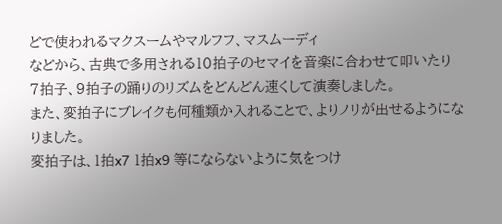どで使われるマクスームやマルフフ、マスムーディ
などから、古典で多用される10拍子のセマイを音楽に合わせて叩いたり
7拍子、9拍子の踊りのリズムをどんどん速くして演奏しました。
また、変拍子にブレイクも何種類か入れることで、よりノリが出せるようになりました。
変拍子は、1拍x7 1拍x9 等にならないように気をつけ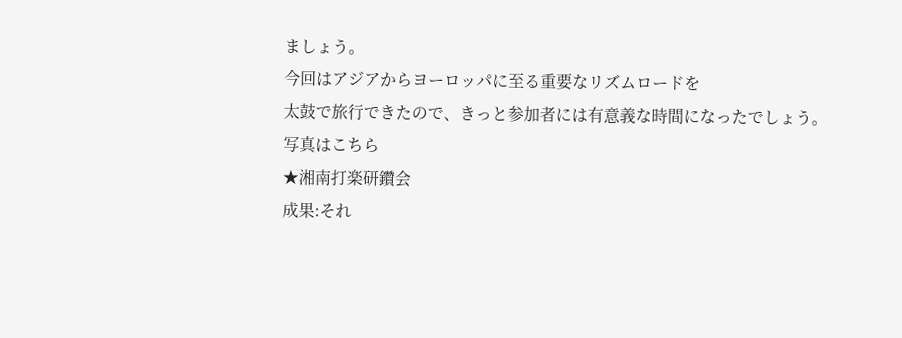ましょう。
今回はアジアからヨーロッパに至る重要なリズムロードを
太鼓で旅行できたので、きっと参加者には有意義な時間になったでしょう。
写真はこちら
★湘南打楽研鑽会
成果:それ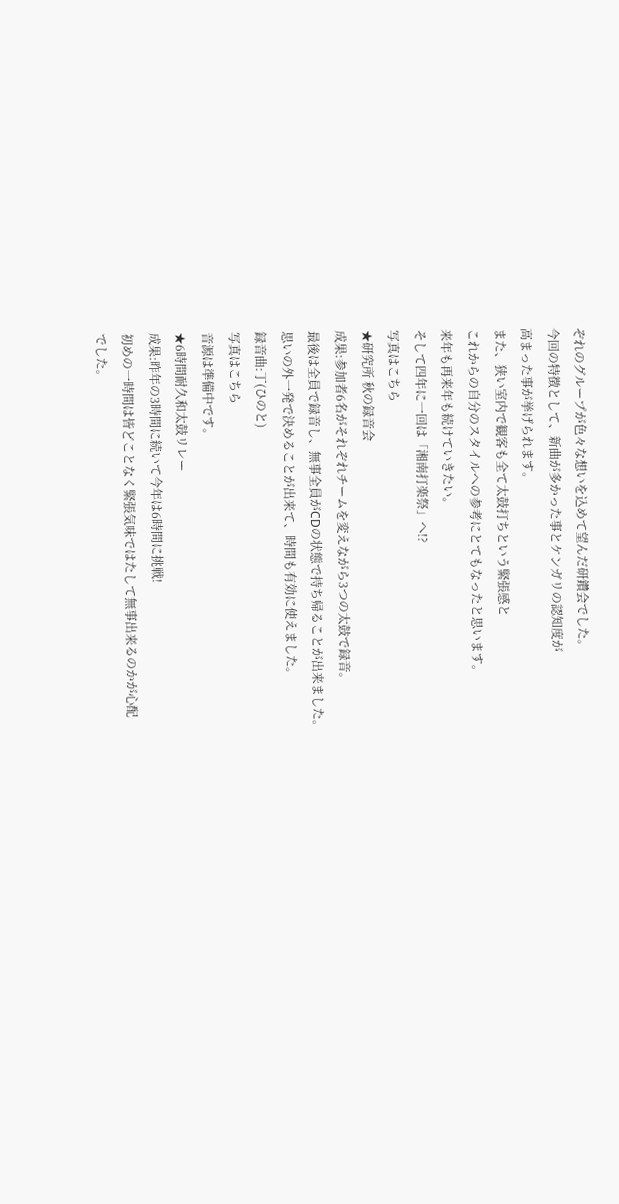ぞれのグループが色々な想いを込めて望んだ研鑽会でした。
今回の特徴として、新曲が多かった事とケンガリの認知度が
高まった事が挙げられます。
また、狭い室内で観客も全て太鼓打ちという緊張感と
これからの自分のスタイルへの参考にとてもなったと思います。
来年も再来年も続けていきたい。
そして四年に一回は「湘南打楽祭」へ!?
写真はこちら
★研究所 秋の録音会
成果:参加者6名がそれぞれチームを変えながら3つの太鼓で録音。
最後は全員で録音し、無事全員がCDの状態で持ち帰ることが出来ました。
思いの外一発で決めることが出来て、時間も有効に使えました。
録音曲:丁(ひのと)
写真はこちら
音源は準備中です。
★6時間耐久和太鼓リレー
成果:昨年の3時間に続いて今年は6時間に挑戦!
初めの一時間は皆どことなく緊張気味ではたして無事出来るのかが心配
でした。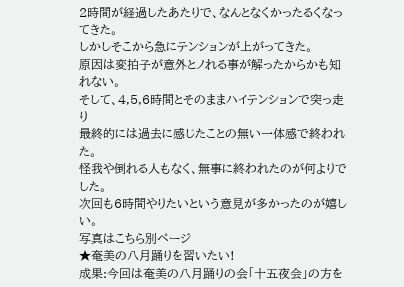2時間が経過したあたりで、なんとなくかったるくなってきた。
しかしそこから急にテンションが上がってきた。
原因は変拍子が意外とノれる事が解ったからかも知れない。
そして、4,5,6時間とそのままハイテンションで突っ走り
最終的には過去に感じたことの無い一体感で終われた。
怪我や倒れる人もなく、無事に終われたのが何よりでした。
次回も6時間やりたいという意見が多かったのが嬉しい。
写真はこちら別ページ
★奄美の八月踊りを習いたい!
成果:今回は奄美の八月踊りの会「十五夜会」の方を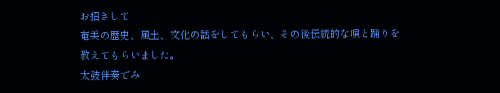お招きして
奄美の歴史、風土、文化の話をしてもらい、その後伝統的な唄と踊りを
教えてもらいました。
太鼓伴奏でみ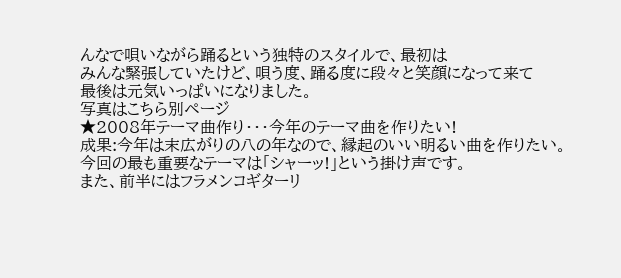んなで唄いながら踊るという独特のスタイルで、最初は
みんな緊張していたけど、唄う度、踊る度に段々と笑顔になって来て
最後は元気いっぱいになりました。
写真はこちら別ページ
★2008年テーマ曲作り・・・今年のテーマ曲を作りたい!
成果:今年は末広がりの八の年なので、縁起のいい明るい曲を作りたい。
今回の最も重要なテーマは「シャーッ!」という掛け声です。
また、前半にはフラメンコギターリ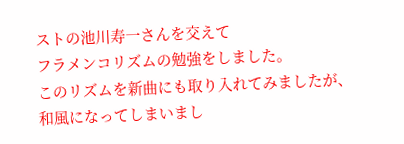ストの池川寿一さんを交えて
フラメンコリズムの勉強をしました。
このリズムを新曲にも取り入れてみましたが、和風になってしまいまし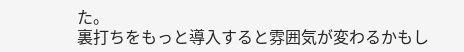た。
裏打ちをもっと導入すると雰囲気が変わるかもし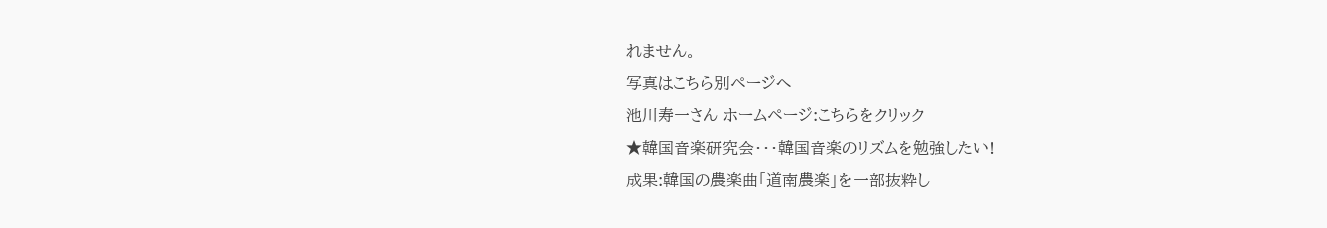れません。
写真はこちら別ページへ
池川寿一さん ホームページ:こちらをクリック
★韓国音楽研究会・・・韓国音楽のリズムを勉強したい!
成果:韓国の農楽曲「道南農楽」を一部抜粋し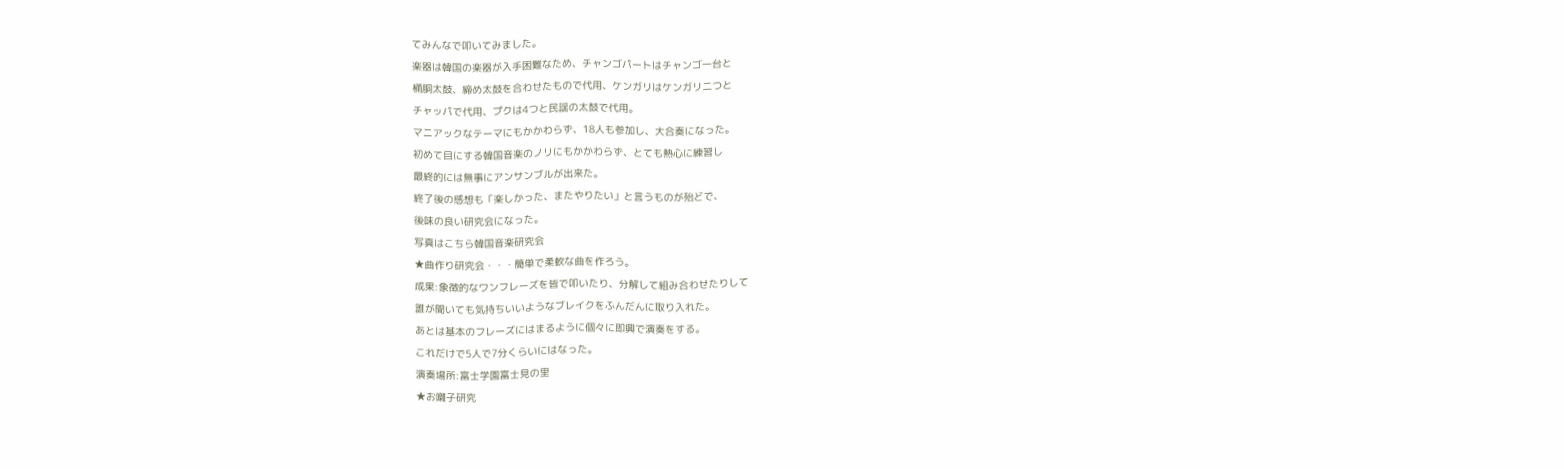てみんなで叩いてみました。
楽器は韓国の楽器が入手困難なため、チャンゴパートはチャンゴ一台と
桶胴太鼓、締め太鼓を合わせたもので代用、ケンガリはケンガリ二つと
チャッパで代用、プクは4つと民謡の太鼓で代用。
マニアックなテーマにもかかわらず、18人も参加し、大合奏になった。
初めて目にする韓国音楽のノリにもかかわらず、とても熱心に練習し
最終的には無事にアンサンブルが出来た。
終了後の感想も「楽しかった、またやりたい」と言うものが殆どで、
後味の良い研究会になった。
写真はこちら韓国音楽研究会
★曲作り研究会・・・簡単で柔軟な曲を作ろう。
成果:象徴的なワンフレーズを皆で叩いたり、分解して組み合わせたりして
誰が聞いても気持ちいいようなブレイクをふんだんに取り入れた。
あとは基本のフレーズにはまるように個々に即興で演奏をする。
これだけで5人で7分くらいにはなった。
演奏場所:富士学園富士見の里
★お囃子研究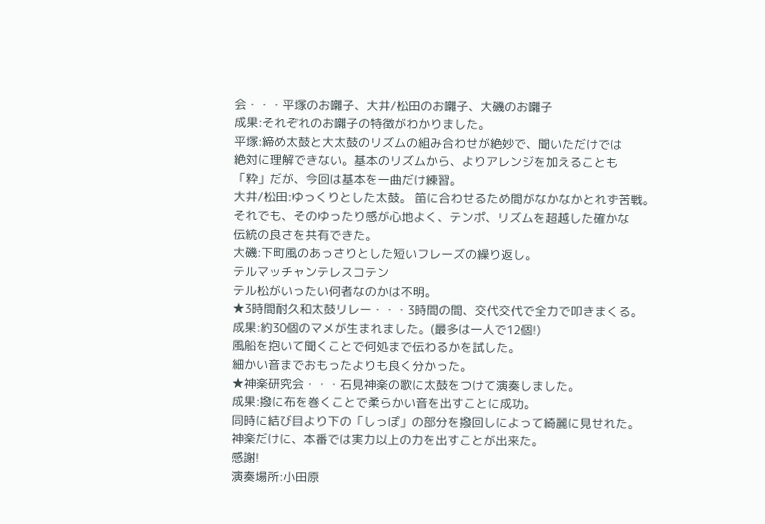会・・・平塚のお囃子、大井/松田のお囃子、大磯のお囃子
成果:それぞれのお囃子の特徴がわかりました。
平塚:締め太鼓と大太鼓のリズムの組み合わせが絶妙で、聞いただけでは
絶対に理解できない。基本のリズムから、よりアレンジを加えることも
「粋」だが、今回は基本を一曲だけ練習。
大井/松田:ゆっくりとした太鼓。 笛に合わせるため間がなかなかとれず苦戦。
それでも、そのゆったり感が心地よく、テンポ、リズムを超越した確かな
伝統の良さを共有できた。
大磯:下町風のあっさりとした短いフレーズの繰り返し。
テルマッチャンテレスコテン
テル松がいったい何者なのかは不明。
★3時間耐久和太鼓リレー・・・3時間の間、交代交代で全力で叩きまくる。
成果:約30個のマメが生まれました。(最多は一人で12個!)
風船を抱いて聞くことで何処まで伝わるかを試した。
細かい音までおもったよりも良く分かった。
★神楽研究会・・・石見神楽の歌に太鼓をつけて演奏しました。
成果:撥に布を巻くことで柔らかい音を出すことに成功。
同時に結び目より下の「しっぽ」の部分を撥回しによって綺麗に見せれた。
神楽だけに、本番では実力以上の力を出すことが出来た。
感謝!
演奏場所:小田原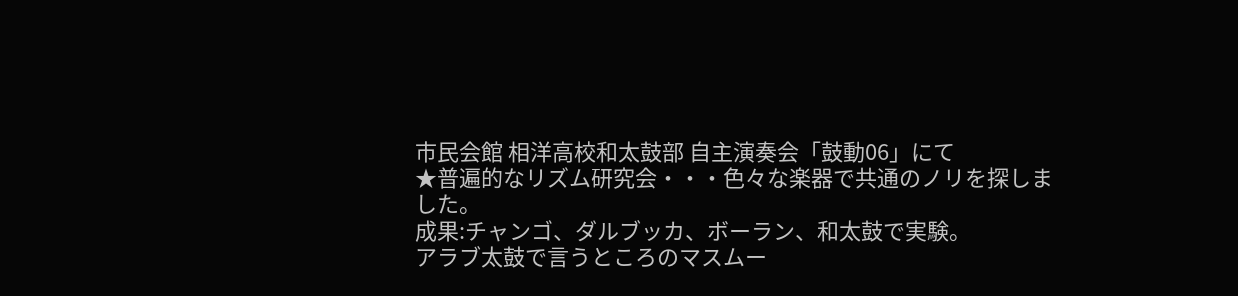市民会館 相洋高校和太鼓部 自主演奏会「鼓動06」にて
★普遍的なリズム研究会・・・色々な楽器で共通のノリを探しました。
成果:チャンゴ、ダルブッカ、ボーラン、和太鼓で実験。
アラブ太鼓で言うところのマスムー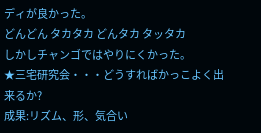ディが良かった。
どんどん タカタカ どんタカ タッタカ
しかしチャンゴではやりにくかった。
★三宅研究会・・・どうすればかっこよく出来るか?
成果:リズム、形、気合い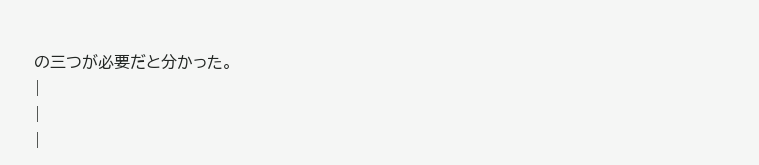の三つが必要だと分かった。
|
|
|